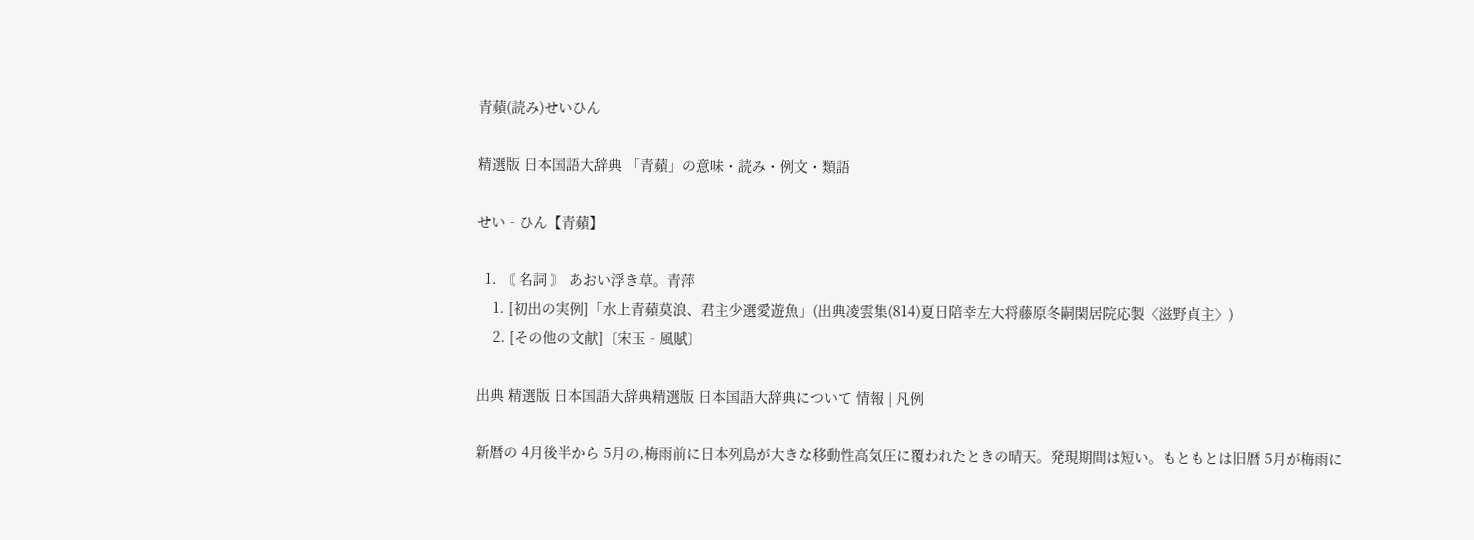青蘋(読み)せいひん

精選版 日本国語大辞典 「青蘋」の意味・読み・例文・類語

せい‐ひん【青蘋】

  1. 〘 名詞 〙 あおい浮き草。青萍
    1. [初出の実例]「水上青蘋莫浪、君主少選愛遊魚」(出典凌雲集(814)夏日陪幸左大将藤原冬嗣閑居院応製〈滋野貞主〉)
    2. [その他の文献]〔宋玉‐風賦〕

出典 精選版 日本国語大辞典精選版 日本国語大辞典について 情報 | 凡例

新暦の 4月後半から 5月の,梅雨前に日本列島が大きな移動性高気圧に覆われたときの晴天。発現期間は短い。もともとは旧暦 5月が梅雨に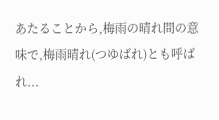あたることから,梅雨の晴れ間の意味で,梅雨晴れ(つゆばれ)とも呼ばれ...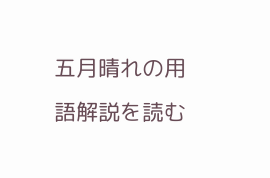五月晴れの用語解説を読む